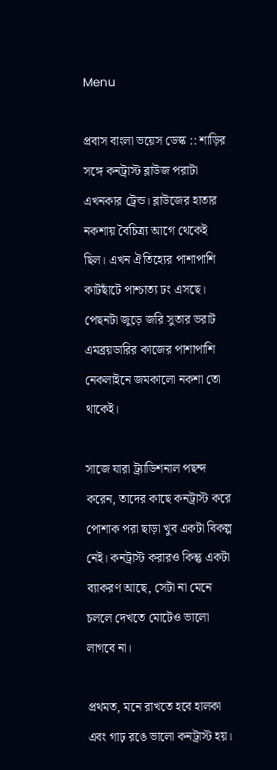Menu

প্রবাস বাংলা ভয়েস ডেস্ক :: শাড়ির সঙ্গে কনট্রাস্ট ব্লাউজ পরাটা এখনকার ট্রেন্ড। ব্লাউজের হাতার নকশায় বৈচিত্র্য আগে থেকেই ছিল। এখন ঐতিহ্যের পাশাপাশি কাটছাঁটে পাশ্চাত্য ঢং এসছে। পেছনটা জুড়ে জরি সুতার ভরাট এমব্রয়ডারির কাজের পাশাপাশি নেকলাইনে জমকালো নকশা তো থাকেই।

সাজে যারা ট্র্যাডিশনাল পছন্দ করেন, তাদের কাছে কনট্রাস্ট করে পোশাক পরা ছাড়া খুব একটা বিকল্প নেই। কনট্রাস্ট করারও কিন্তু একটা ব্যাকরণ আছে, সেটা না মেনে চললে দেখতে মোটেও ভালো লাগবে না।

প্রথমত, মনে রাখতে হবে হালকা এবং গাঢ় রঙে ভালো কনট্রাস্ট হয়।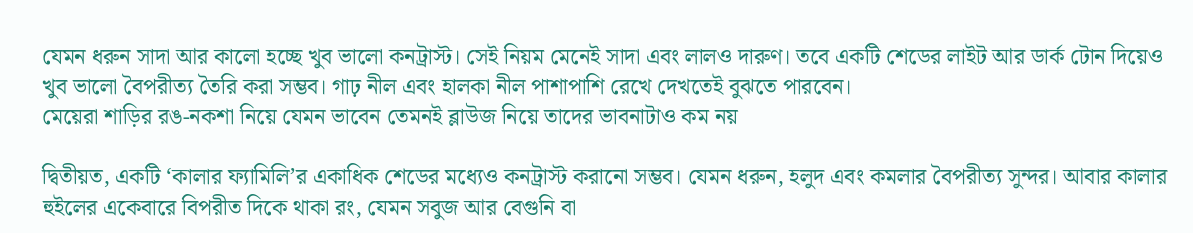যেমন ধরুন সাদা আর কালো হচ্ছে খুব ভালো কনট্রাস্ট। সেই নিয়ম মেনেই সাদা এবং লালও দারুণ। তবে একটি শেডের লাইট আর ডার্ক টোন দিয়েও খুব ভালো বৈপরীত্য তৈরি করা সম্ভব। গাঢ় নীল এবং হালকা নীল পাশাপাশি রেখে দেখতেই বুঝতে পারবেন।
মেয়েরা শাড়ির রঙ-নকশা নিয়ে যেমন ভাবেন তেমনই ব্লাউজ নিয়ে তাদের ভাবনাটাও কম নয়

দ্বিতীয়ত, একটি ‘কালার ফ্যামিলি’র একাধিক শেডের মধ্যেও কনট্রাস্ট করানো সম্ভব। যেমন ধরুন, হলুদ এবং কমলার বৈপরীত্য সুন্দর। আবার কালার হুইলের একেবারে বিপরীত দিকে থাকা রং, যেমন সবুজ আর বেগুনি বা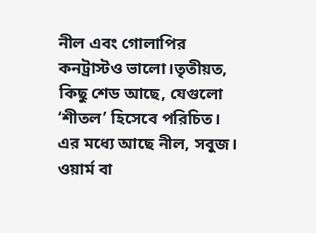নীল এবং গোলাপির কনট্রাস্টও ভালো।তৃতীয়ত, কিছু শেড আছে, যেগুলো ‘শীতল’ হিসেবে পরিচিত। এর মধ্যে আছে নীল, সবুজ। ওয়ার্ম বা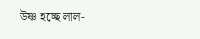উষ্ণ হচ্ছে লাল-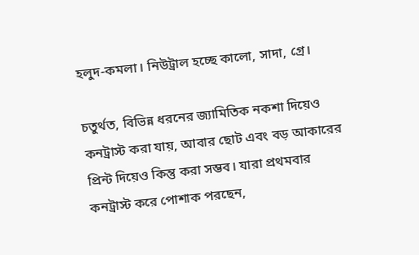হলুদ-কমলা। নিউট্রাল হচ্ছে কালো, সাদা, গ্রে।

চতুর্থত, বিভিন্ন ধরনের জ্যামিতিক নকশা দিয়েও কনট্রাস্ট করা যায়, আবার ছোট এবং বড় আকারের প্রিন্ট দিয়েও কিন্তু করা সম্ভব। যারা প্রথমবার কনট্রাস্ট করে পোশাক পরছেন,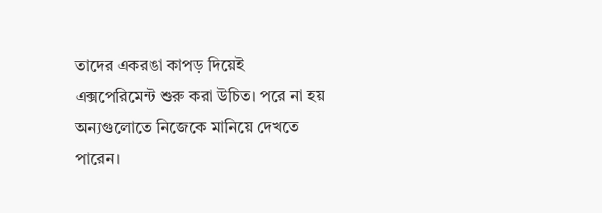তাদের একরঙা কাপড় দিয়েই এক্সপেরিমেন্ট শুরু করা উচিত। পরে না হয় অন্যগুলোতে নিজেকে মানিয়ে দেখতে পারেন।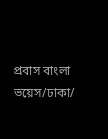প্রবাস বাংলা ভয়েস/ঢাকা/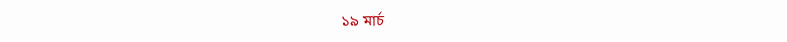১৯ মার্চ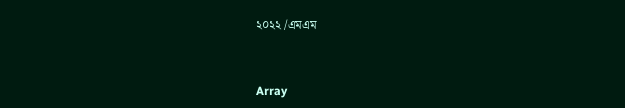২০২২ /এমএম


Array